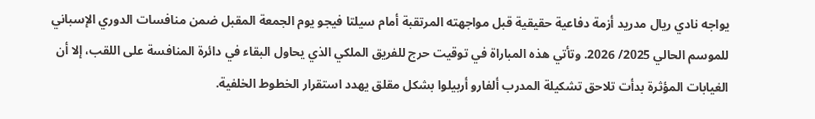يواجه نادي ريال مدريد أزمة دفاعية حقيقية قبل مواجهته المرتقبة أمام سيلتا فيجو يوم الجمعة المقبل ضمن منافسات الدوري الإسباني للموسم الحالي 2025/ 2026. وتأتي هذه المباراة في توقيت حرج للفريق الملكي الذي يحاول البقاء في دائرة المنافسة على اللقب، إلا أن الغيابات المؤثرة بدأت تلاحق تشكيلة المدرب ألفارو أربيلوا بشكل مقلق يهدد استقرار الخطوط الخلفية.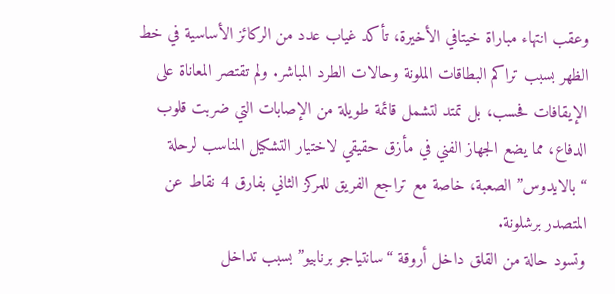وعقب انتهاء مباراة خيتافي الأخيرة، تأكد غياب عدد من الركائز الأساسية في خط الظهر بسبب تراكم البطاقات الملونة وحالات الطرد المباشر. ولم تقتصر المعاناة على الإيقافات فحسب، بل تمتد لتشمل قائمة طويلة من الإصابات التي ضربت قلوب الدفاع، مما يضع الجهاز الفني في مأزق حقيقي لاختيار التشكيل المناسب لرحلة “بالايدوس” الصعبة، خاصة مع تراجع الفريق للمركز الثاني بفارق 4 نقاط عن المتصدر برشلونة.
وتسود حالة من القلق داخل أروقة “سانتياجو برنابيو” بسبب تداخل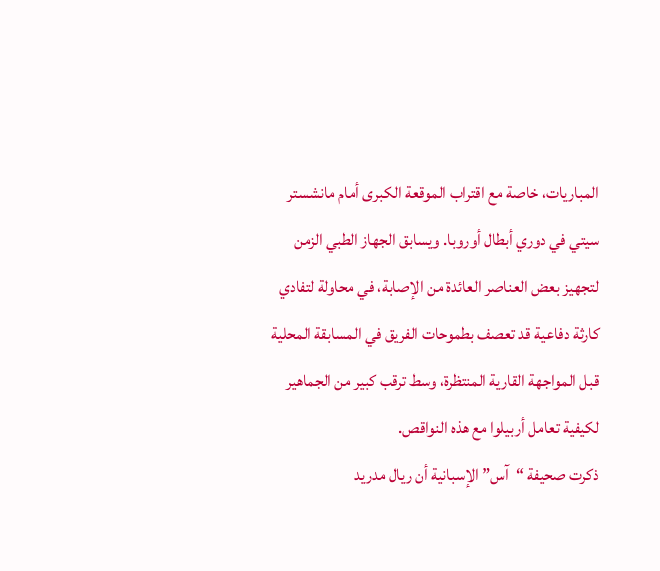المباريات، خاصة مع اقتراب الموقعة الكبرى أمام مانشستر سيتي في دوري أبطال أوروبا. ويسابق الجهاز الطبي الزمن لتجهيز بعض العناصر العائدة من الإصابة، في محاولة لتفادي كارثة دفاعية قد تعصف بطموحات الفريق في المسابقة المحلية قبل المواجهة القارية المنتظرة، وسط ترقب كبير من الجماهير لكيفية تعامل أربيلوا مع هذه النواقص.
ذكرت صحيفة “آس” الإسبانية أن ريال مدريد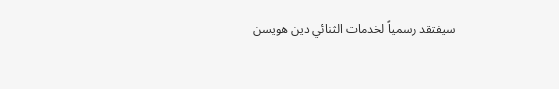سيفتقد رسمياً لخدمات الثنائي دين هويسن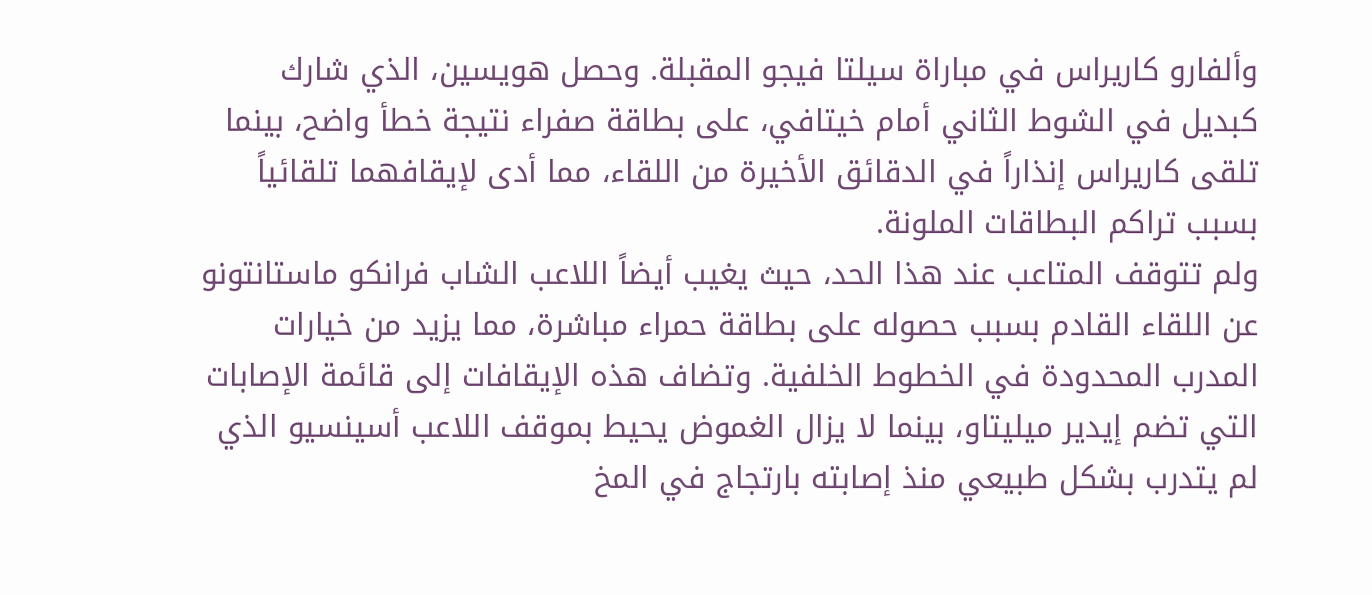وألفارو كاريراس في مباراة سيلتا فيجو المقبلة. وحصل هويسين، الذي شارك كبديل في الشوط الثاني أمام خيتافي، على بطاقة صفراء نتيجة خطأ واضح، بينما تلقى كاريراس إنذاراً في الدقائق الأخيرة من اللقاء، مما أدى لإيقافهما تلقائياً بسبب تراكم البطاقات الملونة.
ولم تتوقف المتاعب عند هذا الحد، حيث يغيب أيضاً اللاعب الشاب فرانكو ماستانتونو عن اللقاء القادم بسبب حصوله على بطاقة حمراء مباشرة، مما يزيد من خيارات المدرب المحدودة في الخطوط الخلفية. وتضاف هذه الإيقافات إلى قائمة الإصابات التي تضم إيدير ميليتاو، بينما لا يزال الغموض يحيط بموقف اللاعب أسينسيو الذي لم يتدرب بشكل طبيعي منذ إصابته بارتجاج في المخ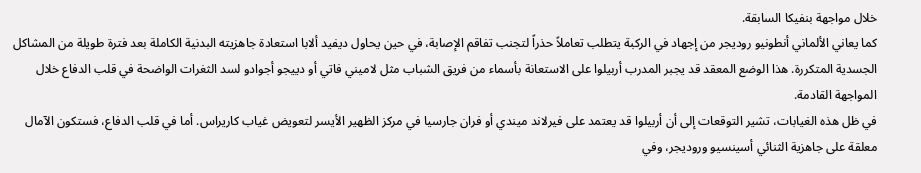خلال مواجهة بنفيكا السابقة.
كما يعاني الألماني أنطونيو روديجر من إجهاد في الركبة يتطلب تعاملاً حذراً لتجنب تفاقم الإصابة، في حين يحاول ديفيد ألابا استعادة جاهزيته البدنية الكاملة بعد فترة طويلة من المشاكل الجسدية المتكررة. هذا الوضع المعقد قد يجبر المدرب أربيلوا على الاستعانة بأسماء من فريق الشباب مثل لاميني فاتي أو دييجو أجوادو لسد الثغرات الواضحة في قلب الدفاع خلال المواجهة القادمة.
في ظل هذه الغيابات، تشير التوقعات إلى أن أربيلوا قد يعتمد على فيرلاند ميندي أو فران جارسيا في مركز الظهير الأيسر لتعويض غياب كاريراس. أما في قلب الدفاع، فستكون الآمال معلقة على جاهزية الثنائي أسينسيو وروديجر، وفي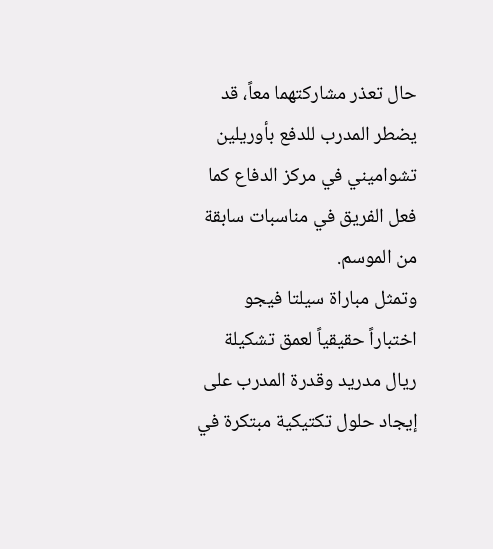حال تعذر مشاركتهما معاً، قد يضطر المدرب للدفع بأوريلين تشواميني في مركز الدفاع كما فعل الفريق في مناسبات سابقة من الموسم.
وتمثل مباراة سيلتا فيجو اختباراً حقيقياً لعمق تشكيلة ريال مدريد وقدرة المدرب على إيجاد حلول تكتيكية مبتكرة في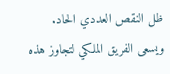ظل النقص العددي الحاد. ويسعى الفريق الملكي لتجاوز هذه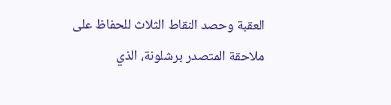العقبة وحصد النقاط الثلاث للحفاظ على ملاحقة المتصدر برشلونة، الذي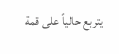يتربع حالياً على قمة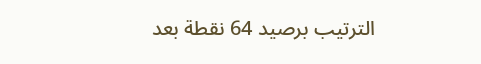الترتيب برصيد 64 نقطة بعد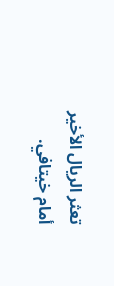تعثر الريال الأخير أمام خيتافي.